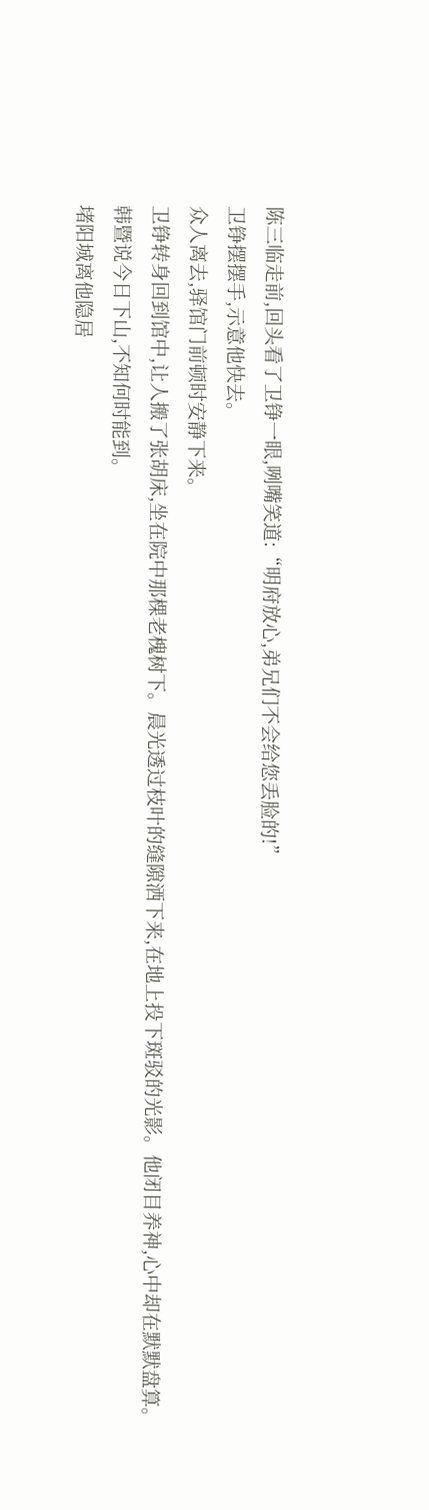陈三临走前,回头看了卫铮一眼,咧嘴笑道:“明府放心,弟兄们不会给您丢脸的!”
卫铮摆摆手,示意他快去。
众人离去,驿馆门前顿时安静下来。
卫铮转身回到馆中,让人搬了张胡床,坐在院中那棵老槐树下。晨光透过枝叶的缝隙洒下来,在地上投下斑驳的光影。他闭目养神,心中却在默默盘算。
韩暨说今日下山,不知何时能到。
堵阳城离他隐居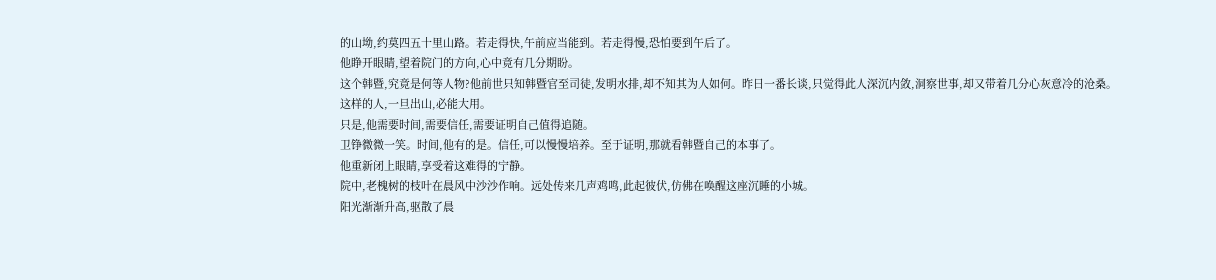的山坳,约莫四五十里山路。若走得快,午前应当能到。若走得慢,恐怕要到午后了。
他睁开眼睛,望着院门的方向,心中竟有几分期盼。
这个韩暨,究竟是何等人物?他前世只知韩暨官至司徒,发明水排,却不知其为人如何。昨日一番长谈,只觉得此人深沉内敛,洞察世事,却又带着几分心灰意冷的沧桑。
这样的人,一旦出山,必能大用。
只是,他需要时间,需要信任,需要证明自己值得追随。
卫铮微微一笑。时间,他有的是。信任,可以慢慢培养。至于证明,那就看韩暨自己的本事了。
他重新闭上眼睛,享受着这难得的宁静。
院中,老槐树的枝叶在晨风中沙沙作响。远处传来几声鸡鸣,此起彼伏,仿佛在唤醒这座沉睡的小城。
阳光渐渐升高,驱散了晨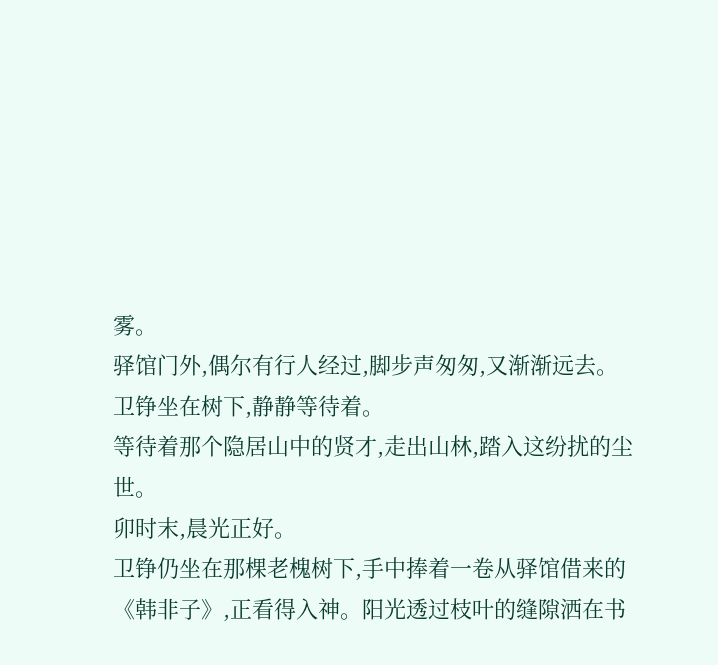雾。
驿馆门外,偶尔有行人经过,脚步声匆匆,又渐渐远去。
卫铮坐在树下,静静等待着。
等待着那个隐居山中的贤才,走出山林,踏入这纷扰的尘世。
卯时末,晨光正好。
卫铮仍坐在那棵老槐树下,手中捧着一卷从驿馆借来的《韩非子》,正看得入神。阳光透过枝叶的缝隙洒在书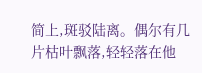简上,斑驳陆离。偶尔有几片枯叶飘落,轻轻落在他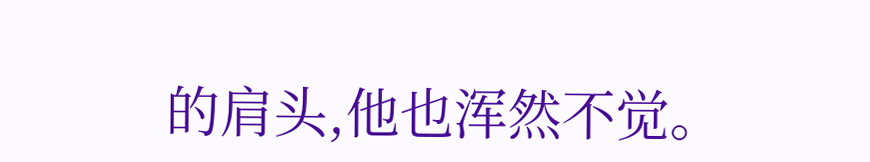的肩头,他也浑然不觉。